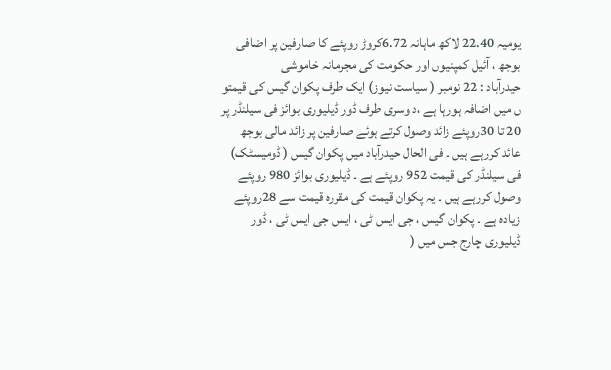یومیہ 22.40 لاکھ ماہانہ 6.72کروڑ روپئے کا صارفین پر اضافی بوجھ ، آئیل کمپنیوں اور حکومت کی مجرمانہ خاموشی
حیدرآباد : 22 نومبر ( سیاست نیوز) ایک طرف پکوان گیس کی قیمتو ں میں اضافہ ہورہا ہے ،د وسری طرف ڈور ڈیلیوری بوائز فی سیلنڈر پر 20 تا 30روپئے زائد وصول کرتے ہوئے صارفین پر زائد مالی بوجھ عائد کررہے ہیں ۔ فی الحال حیدرآباد میں پکوان گیس ( ڈومیسٹک) فی سیلنڈر کی قیمت 952 روپئے ہے ۔ ڈیلیوری بوائز 980 روپئے وصول کررہے ہیں ۔ یہ پکوان قیمت کی مقررہ قیمت سے 28روپئے زیادہ ہے ۔ پکوان گیس ، جی ایس ٹی ، ایس جی ایس ٹی ، ڈور ڈیلیوری چارج جس میں (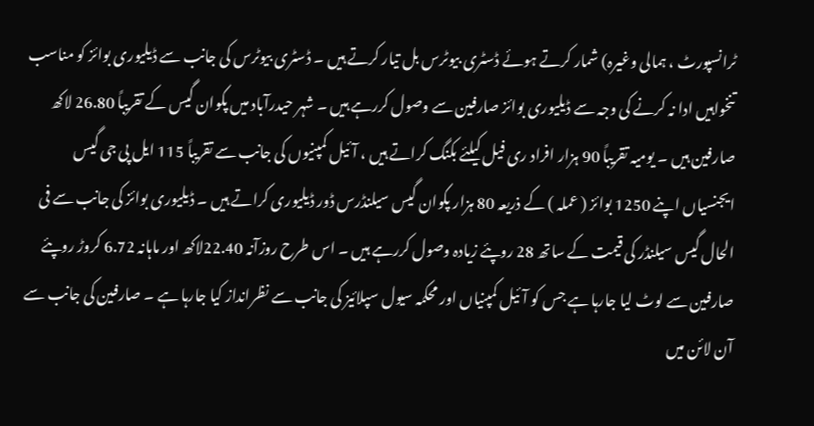ٹرانسپورٹ ، ہمالی وغیرہ) شمار کرتے ہوئے ڈسٹری بیوٹرس بل تیار کرتے ہیں ۔ ڈسٹری بیوٹرس کی جانب سے ڈیلیوری بوائز کو مناسب تنخواہیں ادا نہ کرنے کی وجہ سے ڈیلیوری بوائز صارفین سے وصول کررہے ہیں ۔ شہر حیدرآباد میں پکوان گیس کے تقریباً 26.80 لاکھ صارفین ہیں ۔ یومیہ تقریباً 90 ہزار افراد ری فیل کیلئے بکنگ کراتے ہیں ، آئیل کمپنیوں کی جانب سے تقریباً 115 ایل پی جی گیس ایجنسیاں اپنے 1250 بوائز ( عملہ ) کے ذریعہ 80 ہزار پکوان گیس سیلنڈرس ڈور ڈیلیوری کراتے ہیں ۔ ڈیلیوری بوائز کی جانب سے فی الحال گیس سیلنڈر کی قیمت کے ساتھ 28 روپئے زیادہ وصول کررہے ہیں ۔ اس طرح روزآنہ 22.40لاکھ اور ماہانہ 6.72 کروڑ روپئے صارفین سے لوٹ لیا جارہا ہے جس کو آئیل کمپنیاں اور محکمہ سیول سپلائیز کی جانب سے نظرانداز کیا جارہا ہے ۔ صارفین کی جانب سے آن لائن میں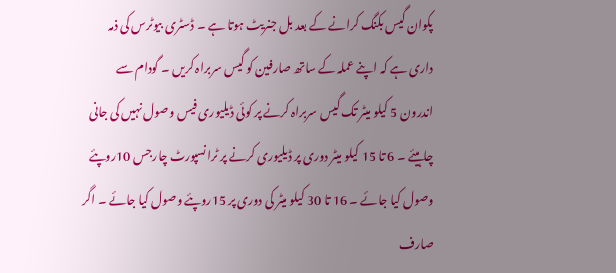پکوان گیس بکنگ کرانے کے بعد بل جنریٹ ہوتا ہے ۔ ڈسٹری بیوٹرس کی ذمہ داری ہے کہ اپنے عملہ کے ساتھ صارفین کو گیس سربراہ کریں ۔ گودام سے اندرون 5 کیلو میٹر تک گیس سربراہ کرنے پر کوئی ڈیلیوری فیس وصول نہیں کی جانی چاہیئے ۔ 6 تا 15 کیلو میٹر دوری پر ڈیلیوری کرنے پر ٹرانسپورٹ چارجس 10روپئے وصول کیا جائے ۔ 16 تا 30 کیلو میٹر کی دوری پر 15روپئے وصول کیا جائے ۔ اگر صارف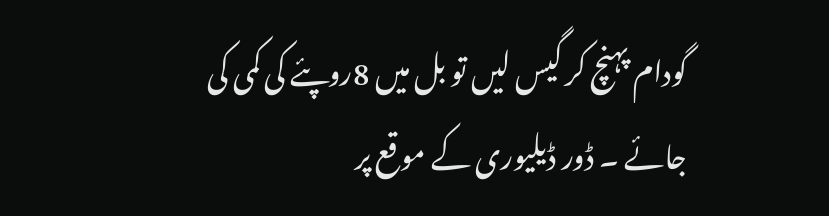گودام پہنچ کر گیس لیں تو بل میں 8روپئے کی کمی کی جائے ۔ ڈور ڈیلیوری کے موقع پر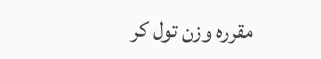مقررہ وزن تول کر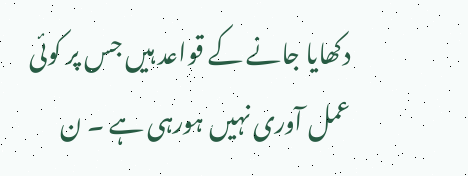دکھایا جانے کے قواعد ہیں جس پر کوئی عمل آوری نہیں ہورہی ہے ۔ ن